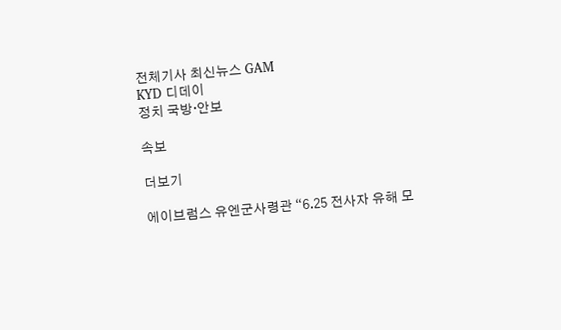전체기사 최신뉴스 GAM
KYD 디데이
정치 국방·안보

속보

더보기

에이브럼스 유엔군사령관 “6.25 전사자 유해 모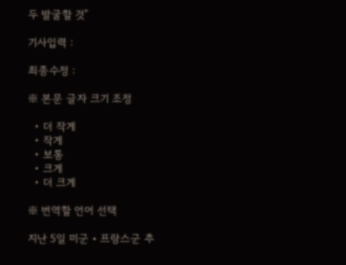두 발굴할 것”

기사입력 :

최종수정 :

※ 본문 글자 크기 조정

  • 더 작게
  • 작게
  • 보통
  • 크게
  • 더 크게

※ 번역할 언어 선택

지난 5일 미군‧프랑스군 추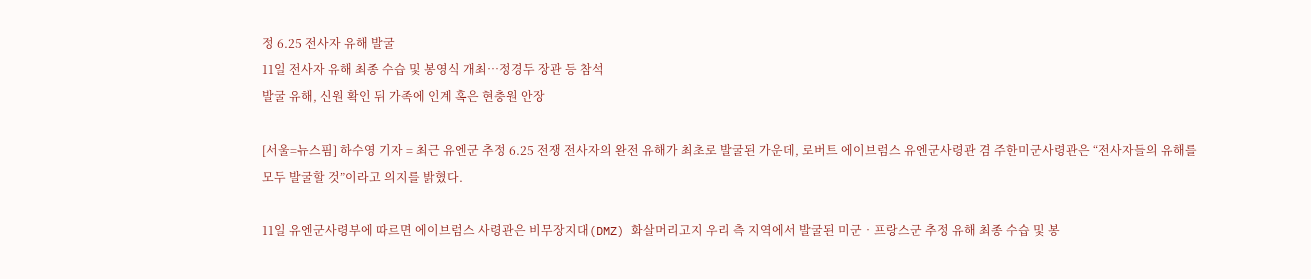정 6.25 전사자 유해 발굴
11일 전사자 유해 최종 수습 및 봉영식 개최…정경두 장관 등 참석
발굴 유해, 신원 확인 뒤 가족에 인계 혹은 현충원 안장

[서울=뉴스핌] 하수영 기자 = 최근 유엔군 추정 6.25 전쟁 전사자의 완전 유해가 최초로 발굴된 가운데, 로버트 에이브럼스 유엔군사령관 겸 주한미군사령관은 “전사자들의 유해를 모두 발굴할 것”이라고 의지를 밝혔다.

11일 유엔군사령부에 따르면 에이브럼스 사령관은 비무장지대(DMZ) 화살머리고지 우리 측 지역에서 발굴된 미군‧프랑스군 추정 유해 최종 수습 및 봉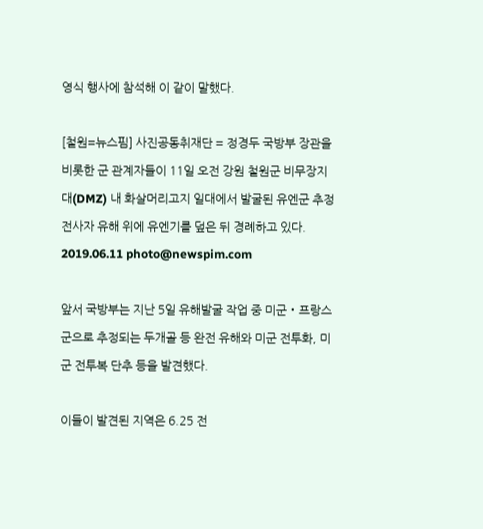영식 행사에 참석해 이 같이 말했다.

[철원=뉴스핌] 사진공동취재단 = 정경두 국방부 장관을 비롯한 군 관계자들이 11일 오전 강원 철원군 비무장지대(DMZ) 내 화살머리고지 일대에서 발굴된 유엔군 추정 전사자 유해 위에 유엔기를 덮은 뒤 경례하고 있다. 2019.06.11 photo@newspim.com

앞서 국방부는 지난 5일 유해발굴 작업 중 미군‧프랑스군으로 추정되는 두개골 등 완전 유해와 미군 전투화, 미군 전투복 단추 등을 발견했다.

이들이 발견된 지역은 6.25 전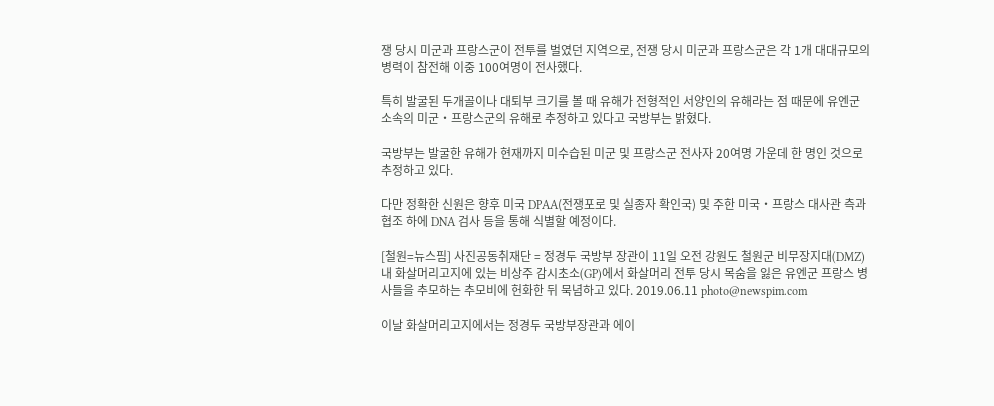쟁 당시 미군과 프랑스군이 전투를 벌였던 지역으로, 전쟁 당시 미군과 프랑스군은 각 1개 대대규모의 병력이 참전해 이중 100여명이 전사했다.

특히 발굴된 두개골이나 대퇴부 크기를 볼 때 유해가 전형적인 서양인의 유해라는 점 때문에 유엔군 소속의 미군‧프랑스군의 유해로 추정하고 있다고 국방부는 밝혔다.

국방부는 발굴한 유해가 현재까지 미수습된 미군 및 프랑스군 전사자 20여명 가운데 한 명인 것으로 추정하고 있다.

다만 정확한 신원은 향후 미국 DPAA(전쟁포로 및 실종자 확인국) 및 주한 미국‧프랑스 대사관 측과 협조 하에 DNA 검사 등을 통해 식별할 예정이다.

[철원=뉴스핌] 사진공동취재단 = 정경두 국방부 장관이 11일 오전 강원도 철원군 비무장지대(DMZ) 내 화살머리고지에 있는 비상주 감시초소(GP)에서 화살머리 전투 당시 목숨을 잃은 유엔군 프랑스 병사들을 추모하는 추모비에 헌화한 뒤 묵념하고 있다. 2019.06.11 photo@newspim.com

이날 화살머리고지에서는 정경두 국방부장관과 에이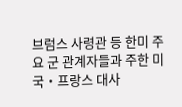브럼스 사령관 등 한미 주요 군 관계자들과 주한 미국‧프랑스 대사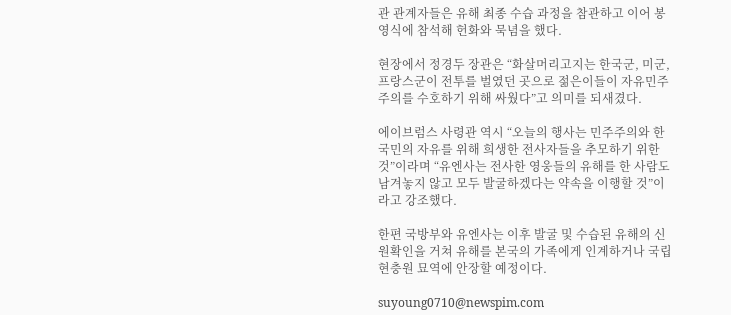관 관계자들은 유해 최종 수습 과정을 참관하고 이어 봉영식에 참석해 헌화와 묵념을 했다.

현장에서 정경두 장관은 “화살머리고지는 한국군, 미군, 프랑스군이 전투를 벌였던 곳으로 젊은이들이 자유민주주의를 수호하기 위해 싸웠다”고 의미를 되새겼다.

에이브럼스 사령관 역시 “오늘의 행사는 민주주의와 한국민의 자유를 위해 희생한 전사자들을 추모하기 위한 것”이라며 “유엔사는 전사한 영웅들의 유해를 한 사람도 남겨놓지 않고 모두 발굴하겠다는 약속을 이행할 것”이라고 강조했다.

한편 국방부와 유엔사는 이후 발굴 및 수습된 유해의 신원확인을 거쳐 유해를 본국의 가족에게 인계하거나 국립현충원 묘역에 안장할 예정이다.

suyoung0710@newspim.com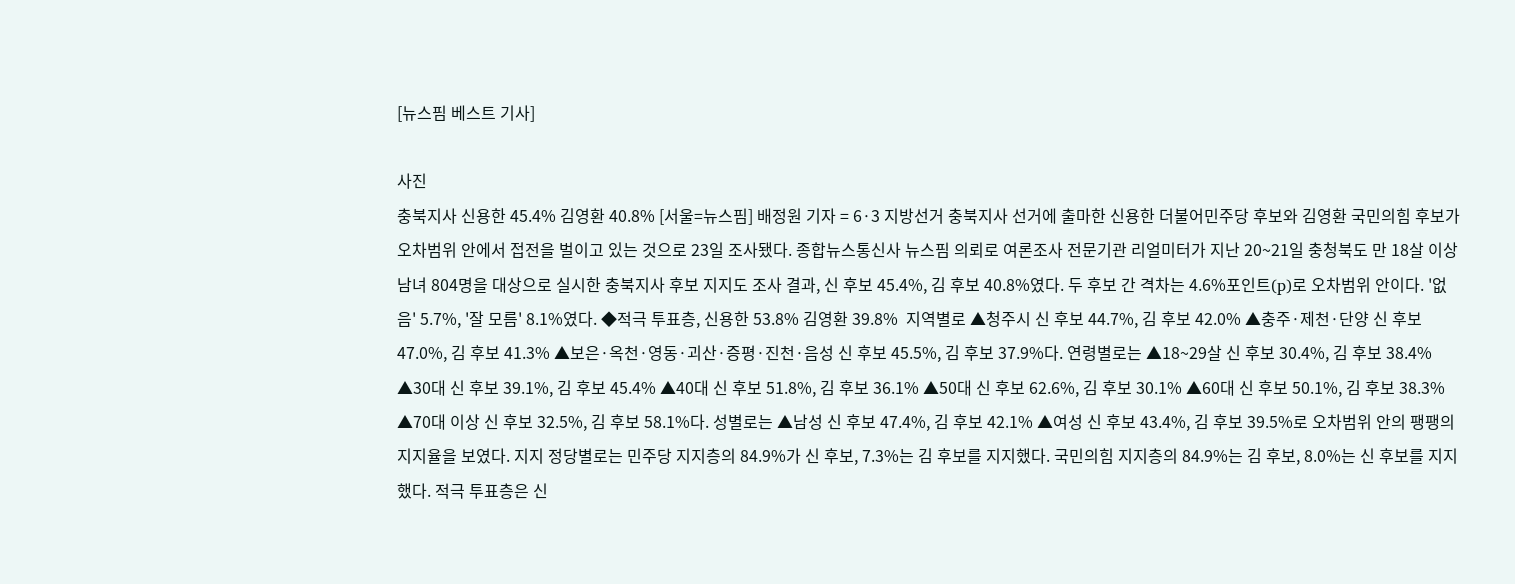[뉴스핌 베스트 기사]

사진
충북지사 신용한 45.4% 김영환 40.8% [서울=뉴스핌] 배정원 기자 = 6·3 지방선거 충북지사 선거에 출마한 신용한 더불어민주당 후보와 김영환 국민의힘 후보가 오차범위 안에서 접전을 벌이고 있는 것으로 23일 조사됐다. 종합뉴스통신사 뉴스핌 의뢰로 여론조사 전문기관 리얼미터가 지난 20~21일 충청북도 만 18살 이상 남녀 804명을 대상으로 실시한 충북지사 후보 지지도 조사 결과, 신 후보 45.4%, 김 후보 40.8%였다. 두 후보 간 격차는 4.6%포인트(p)로 오차범위 안이다. '없음' 5.7%, '잘 모름' 8.1%였다. ◆적극 투표층, 신용한 53.8% 김영환 39.8%  지역별로 ▲청주시 신 후보 44.7%, 김 후보 42.0% ▲충주·제천·단양 신 후보 47.0%, 김 후보 41.3% ▲보은·옥천·영동·괴산·증평·진천·음성 신 후보 45.5%, 김 후보 37.9%다. 연령별로는 ▲18~29살 신 후보 30.4%, 김 후보 38.4% ▲30대 신 후보 39.1%, 김 후보 45.4% ▲40대 신 후보 51.8%, 김 후보 36.1% ▲50대 신 후보 62.6%, 김 후보 30.1% ▲60대 신 후보 50.1%, 김 후보 38.3% ▲70대 이상 신 후보 32.5%, 김 후보 58.1%다. 성별로는 ▲남성 신 후보 47.4%, 김 후보 42.1% ▲여성 신 후보 43.4%, 김 후보 39.5%로 오차범위 안의 팽팽의 지지율을 보였다. 지지 정당별로는 민주당 지지층의 84.9%가 신 후보, 7.3%는 김 후보를 지지했다. 국민의힘 지지층의 84.9%는 김 후보, 8.0%는 신 후보를 지지했다. 적극 투표층은 신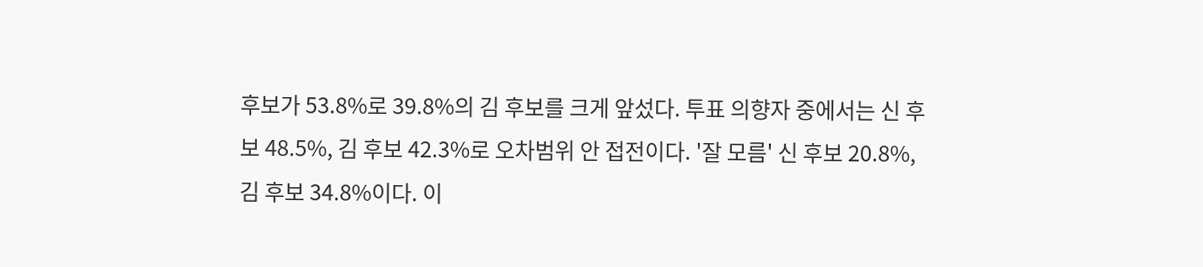후보가 53.8%로 39.8%의 김 후보를 크게 앞섰다. 투표 의향자 중에서는 신 후보 48.5%, 김 후보 42.3%로 오차범위 안 접전이다. '잘 모름' 신 후보 20.8%, 김 후보 34.8%이다. 이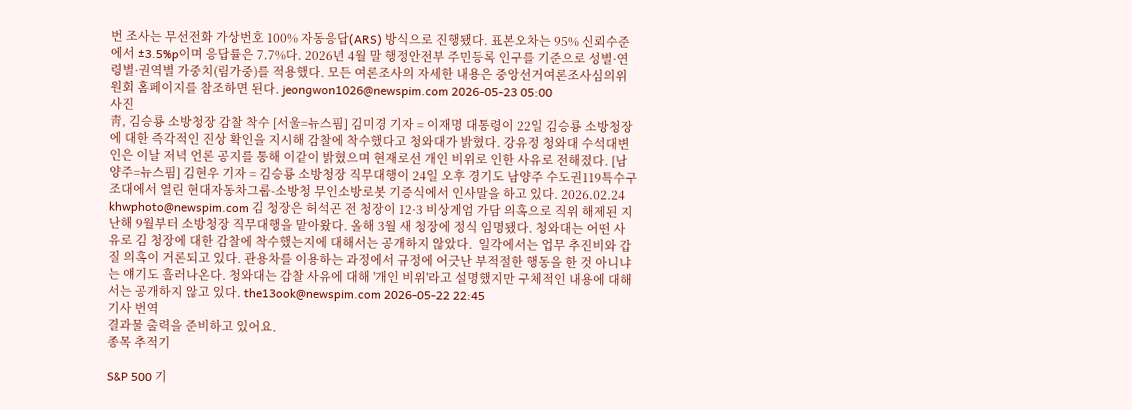번 조사는 무선전화 가상번호 100% 자동응답(ARS) 방식으로 진행됐다. 표본오차는 95% 신뢰수준에서 ±3.5%p이며 응답률은 7.7%다. 2026년 4월 말 행정안전부 주민등록 인구를 기준으로 성별·연령별·권역별 가중치(림가중)를 적용했다. 모든 여론조사의 자세한 내용은 중앙선거여론조사심의위원회 홈페이지를 참조하면 된다. jeongwon1026@newspim.com 2026-05-23 05:00
사진
靑, 김승룡 소방청장 감찰 착수 [서울=뉴스핌] 김미경 기자 = 이재명 대통령이 22일 김승룡 소방청장에 대한 즉각적인 진상 확인을 지시해 감찰에 착수했다고 청와대가 밝혔다. 강유정 청와대 수석대변인은 이날 저녁 언론 공지를 통해 이같이 밝혔으며 현재로선 개인 비위로 인한 사유로 전해졌다. [남양주=뉴스핌] 김현우 기자 = 김승룡 소방청장 직무대행이 24일 오후 경기도 남양주 수도권119특수구조대에서 열린 현대자동차그룹-소방청 무인소방로봇 기증식에서 인사말을 하고 있다. 2026.02.24 khwphoto@newspim.com 김 청장은 허석곤 전 청장이 12·3 비상계엄 가담 의혹으로 직위 해제된 지난해 9월부터 소방청장 직무대행을 맡아왔다. 올해 3월 새 청장에 정식 임명됐다. 청와대는 어떤 사유로 김 청장에 대한 감찰에 착수했는지에 대해서는 공개하지 않았다.  일각에서는 업무 추진비와 갑질 의혹이 거론되고 있다. 관용차를 이용하는 과정에서 규정에 어긋난 부적절한 행동을 한 것 아니냐는 얘기도 흘러나온다. 청와대는 감찰 사유에 대해 '개인 비위'라고 설명했지만 구체적인 내용에 대해서는 공개하지 않고 있다. the13ook@newspim.com 2026-05-22 22:45
기사 번역
결과물 출력을 준비하고 있어요.
종목 추적기

S&P 500 기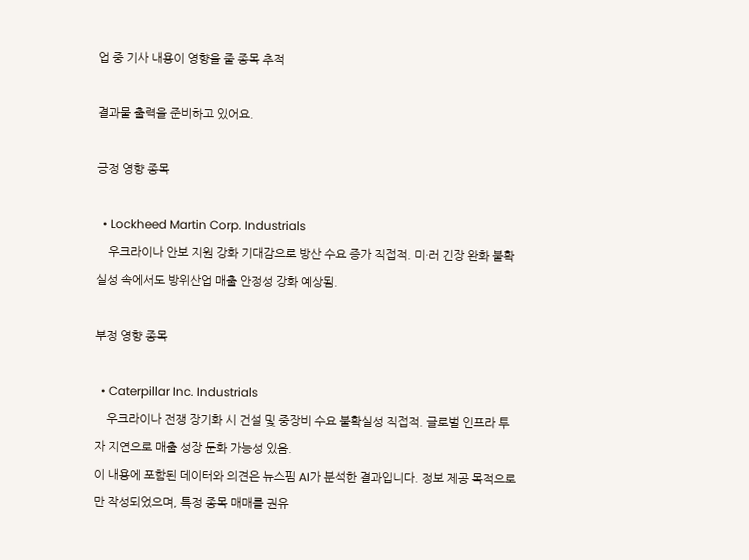업 중 기사 내용이 영향을 줄 종목 추적

결과물 출력을 준비하고 있어요.

긍정 영향 종목

  • Lockheed Martin Corp. Industrials
    우크라이나 안보 지원 강화 기대감으로 방산 수요 증가 직접적. 미·러 긴장 완화 불확실성 속에서도 방위산업 매출 안정성 강화 예상됨.

부정 영향 종목

  • Caterpillar Inc. Industrials
    우크라이나 전쟁 장기화 시 건설 및 중장비 수요 불확실성 직접적. 글로벌 인프라 투자 지연으로 매출 성장 둔화 가능성 있음.
이 내용에 포함된 데이터와 의견은 뉴스핌 AI가 분석한 결과입니다. 정보 제공 목적으로만 작성되었으며, 특정 종목 매매를 권유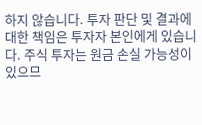하지 않습니다. 투자 판단 및 결과에 대한 책임은 투자자 본인에게 있습니다. 주식 투자는 원금 손실 가능성이 있으므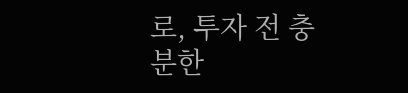로, 투자 전 충분한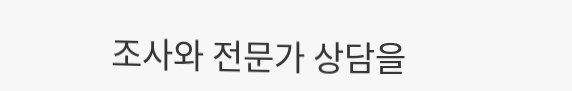조사와 전문가 상담을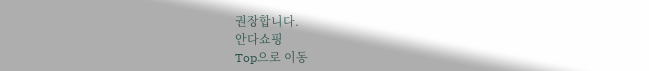권장합니다.
안다쇼핑
Top으로 이동